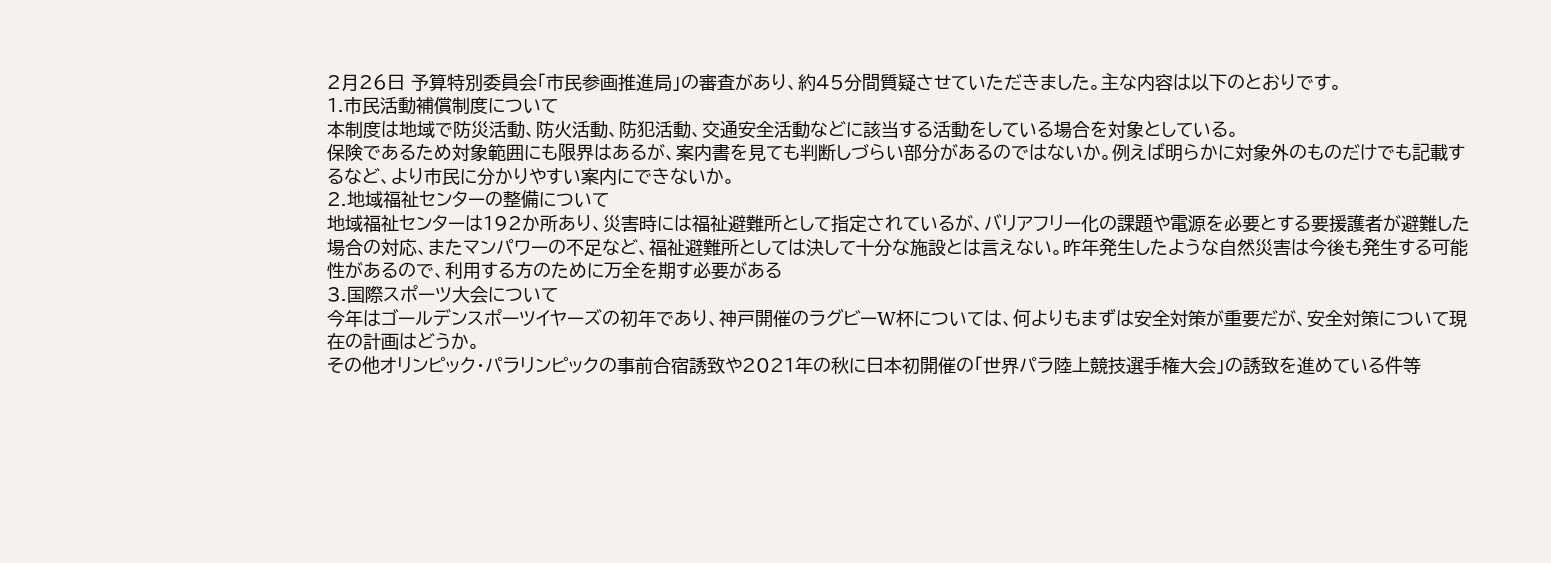2月26日 予算特別委員会「市民参画推進局」の審査があり、約45分間質疑させていただきました。主な内容は以下のとおりです。
1.市民活動補償制度について
本制度は地域で防災活動、防火活動、防犯活動、交通安全活動などに該当する活動をしている場合を対象としている。
保険であるため対象範囲にも限界はあるが、案内書を見ても判断しづらい部分があるのではないか。例えば明らかに対象外のものだけでも記載するなど、より市民に分かりやすい案内にできないか。
2.地域福祉センターの整備について
地域福祉センターは192か所あり、災害時には福祉避難所として指定されているが、バリアフリー化の課題や電源を必要とする要援護者が避難した場合の対応、またマンパワーの不足など、福祉避難所としては決して十分な施設とは言えない。昨年発生したような自然災害は今後も発生する可能性があるので、利用する方のために万全を期す必要がある
3.国際スポーツ大会について
今年はゴールデンスポーツイヤーズの初年であり、神戸開催のラグビーW杯については、何よりもまずは安全対策が重要だが、安全対策について現在の計画はどうか。
その他オリンピック・パラリンピックの事前合宿誘致や2021年の秋に日本初開催の「世界パラ陸上競技選手権大会」の誘致を進めている件等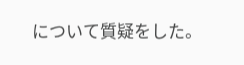について質疑をした。